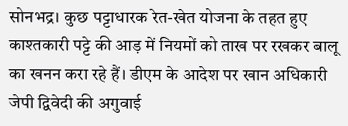सोनभद्र। कुछ पट्टाधारक रेत-खेत योजना के तहत हुए काश्तकारी पट्टे की आड़ में नियमों को ताख पर रखकर बालू का खनन करा रहे हैं। डीएम के आदेश पर खान अधिकारी जेपी द्विवेदी की अगुवाई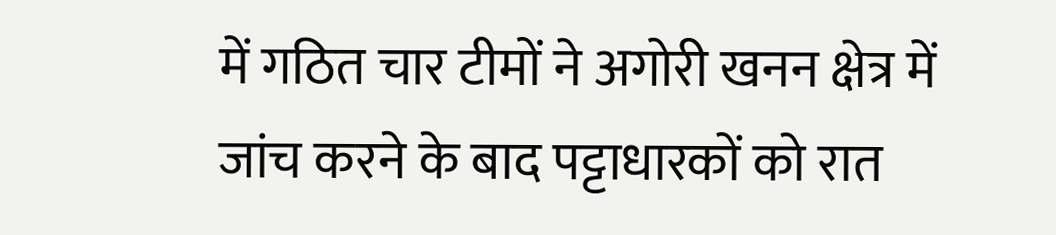में गठित चार टीमों ने अगोरी खनन क्षेत्र में जांच करने के बाद पट्टाधारकों को रात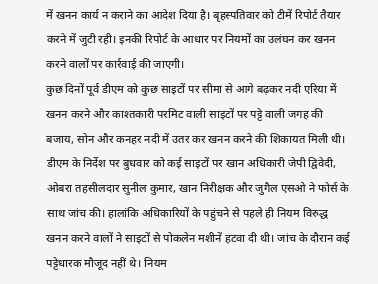में खनन कार्य न कराने का आदेश दिया है। बृहस्पतिवार को टीमें रिपोर्ट तैयार करने में जुटी रही। इनकी रिपोर्ट के आधार पर नियमों का उलंघन कर खनन करने वालों पर कार्रवाई की जाएगी।
कुछ दिनों पूर्व डीएम को कुछ साइटों पर सीमा से आगे बढ़कर नदी एरिया में खनन करने और काश्तकारी परमिट वाली साइटों पर पट्टे वाली जगह की बजाय, सोन और कनहर नदी में उतर कर खनन करने की शिकायत मिली थी। डीएम के निर्देश पर बुधवार को कई साइटों पर खान अधिकारी जेपी द्विवेदी, ओबरा तहसीलदार सुनील कुमार, खान निरीक्षक और जुगैल एसओ ने फोर्स के साथ जांच की। हालांकि अधिकारियों के पहुंचने से पहले ही नियम विरुद्ध खनन करने वालों ने साइटों से पोकलेन मशीनें हटवा दी थी। जांच के दौरान कई पट्टेधारक मौजूद नहीं थे। नियम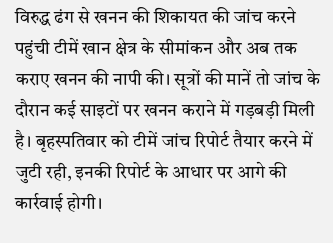विरुद्ध ढंग से खनन की शिकायत की जांच करने पहुंची टीमें खान क्षेत्र के सीमांकन और अब तक कराए खनन की नापी की। सूत्रों की मानें तो जांच के दौरान कई साइटों पर खनन कराने में गड़बड़ी मिली है। बृहस्पतिवार को टीमें जांच रिपोर्ट तैयार करने में जुटी रही, इनकी रिपोर्ट के आधार पर आगे की कार्रवाई होगी।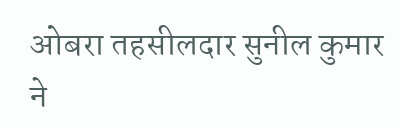ओबरा तहसीलदार सुनील कुमार ने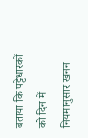बताया कि पट्टेधारकों को दिन में नियमानुसार खनन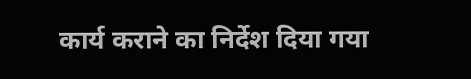कार्य कराने का निर्देश दिया गया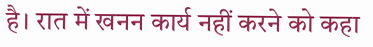है। रात में खनन कार्य नहीं करने को कहा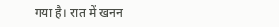गया है। रात में खनन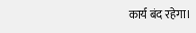कार्य बंद रहेगा।